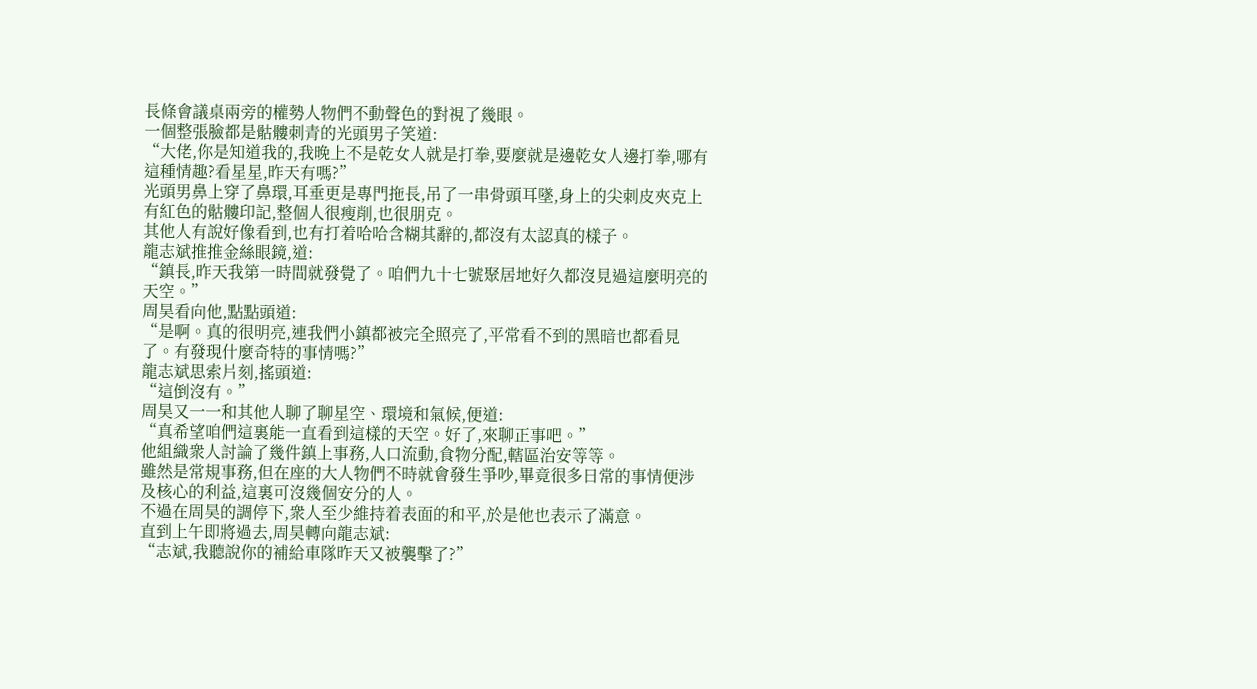長條會議桌兩旁的權勢人物們不動聲色的對視了幾眼。
一個整張臉都是骷髏刺青的光頭男子笑道:
“大佬,你是知道我的,我晚上不是乾女人就是打拳,要麼就是邊乾女人邊打拳,哪有這種情趣?看星星,昨天有嗎?”
光頭男鼻上穿了鼻環,耳垂更是專門拖長,吊了一串骨頭耳墜,身上的尖刺皮夾克上有紅色的骷髏印記,整個人很瘦削,也很朋克。
其他人有說好像看到,也有打着哈哈含糊其辭的,都沒有太認真的樣子。
龍志斌推推金絲眼鏡,道:
“鎮長,昨天我第一時間就發覺了。咱們九十七號聚居地好久都沒見過這麼明亮的天空。”
周昊看向他,點點頭道:
“是啊。真的很明亮,連我們小鎮都被完全照亮了,平常看不到的黑暗也都看見了。有發現什麼奇特的事情嗎?”
龍志斌思索片刻,搖頭道:
“這倒沒有。”
周昊又一一和其他人聊了聊星空、環境和氣候,便道:
“真希望咱們這裏能一直看到這樣的天空。好了,來聊正事吧。”
他組織衆人討論了幾件鎮上事務,人口流動,食物分配,轄區治安等等。
雖然是常規事務,但在座的大人物們不時就會發生爭吵,畢竟很多日常的事情便涉及核心的利益,這裏可沒幾個安分的人。
不過在周昊的調停下,衆人至少維持着表面的和平,於是他也表示了滿意。
直到上午即將過去,周昊轉向龍志斌:
“志斌,我聽說你的補給車隊昨天又被襲擊了?”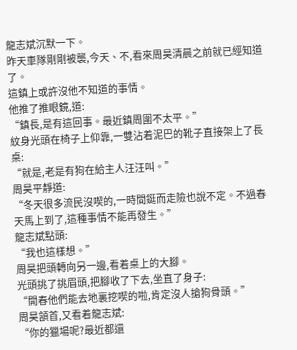龍志斌沉默一下。
昨天車隊剛剛被襲,今天、不,看來周昊清晨之前就已經知道了。
這鎮上或許沒他不知道的事情。
他推了推眼鏡,道:
“鎮長,是有這回事。最近鎮周圍不太平。”
紋身光頭在椅子上仰靠,一雙沾着泥巴的靴子直接架上了長桌:
“就是,老是有狗在給主人汪汪叫。”
周昊平靜道:
“冬天很多流民沒喫的,一時間鋌而走險也說不定。不過春天馬上到了,這種事情不能再發生。”
龍志斌點頭:
“我也這樣想。”
周昊把頭轉向另一邊,看着桌上的大腳。
光頭挑了挑眉頭,把腳收了下去,坐直了身子:
“開春他們能去地裏挖喫的啦,肯定沒人搶狗骨頭。”
周昊頷首,又看着龍志斌:
“你的獵場呢?最近都還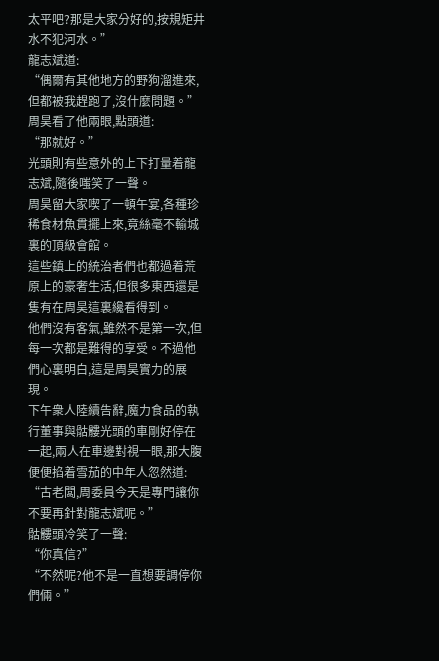太平吧?那是大家分好的,按規矩井水不犯河水。”
龍志斌道:
“偶爾有其他地方的野狗溜進來,但都被我趕跑了,沒什麼問題。”
周昊看了他兩眼,點頭道:
“那就好。”
光頭則有些意外的上下打量着龍志斌,隨後嗤笑了一聲。
周昊留大家喫了一頓午宴,各種珍稀食材魚貫擺上來,竟絲毫不輸城裏的頂級會館。
這些鎮上的統治者們也都過着荒原上的豪奢生活,但很多東西還是隻有在周昊這裏纔看得到。
他們沒有客氣,雖然不是第一次,但每一次都是難得的享受。不過他們心裏明白,這是周昊實力的展現。
下午衆人陸續告辭,魔力食品的執行董事與骷髏光頭的車剛好停在一起,兩人在車邊對視一眼,那大腹便便掐着雪茄的中年人忽然道:
“古老闆,周委員今天是專門讓你不要再針對龍志斌呢。”
骷髏頭冷笑了一聲:
“你真信?”
“不然呢?他不是一直想要調停你們倆。”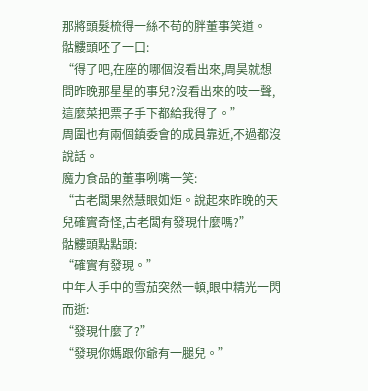那將頭髮梳得一絲不苟的胖董事笑道。
骷髏頭呸了一口:
“得了吧,在座的哪個沒看出來,周昊就想問昨晚那星星的事兒?沒看出來的吱一聲,這麼菜把票子手下都給我得了。”
周圍也有兩個鎮委會的成員靠近,不過都沒說話。
魔力食品的董事咧嘴一笑:
“古老闆果然慧眼如炬。說起來昨晚的天兒確實奇怪,古老闆有發現什麼嗎?”
骷髏頭點點頭:
“確實有發現。”
中年人手中的雪茄突然一頓,眼中精光一閃而逝:
“發現什麼了?”
“發現你媽跟你爺有一腿兒。”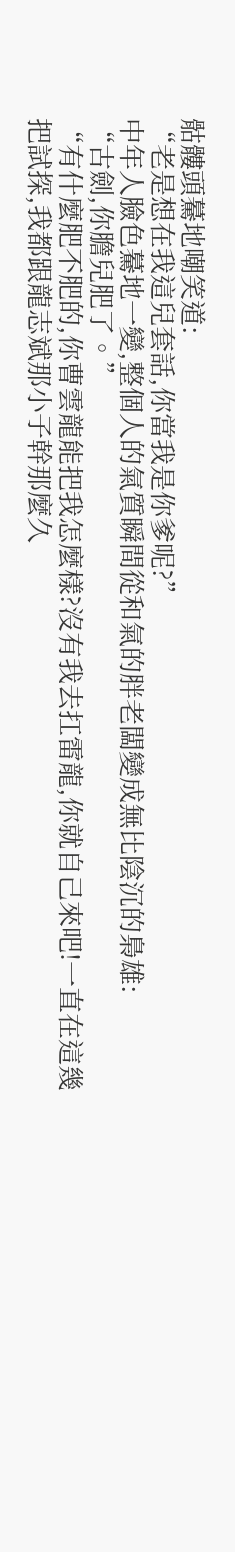骷髏頭驀地嘲笑道:
“老是想在我這兒套話,你當我是你爹呢?”
中年人臉色驀地一變,整個人的氣質瞬間從和氣的胖老闆變成無比陰沉的梟雄:
“古劍,你膽兒肥了。”
“有什麼肥不肥的,你曹雲龍能把我怎麼樣?沒有我去扛雷龍,你就自己來吧!一直在這幾把試探,我都跟龍志斌那小子幹那麼久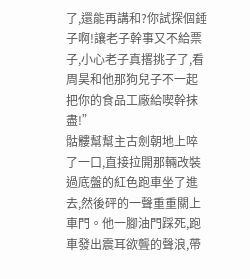了,還能再講和?你試探個錘子啊!讓老子幹事又不給票子,小心老子真撂挑子了,看周昊和他那狗兒子不一起把你的食品工廠給喫幹抹盡!”
骷髏幫幫主古劍朝地上啐了一口,直接拉開那輛改裝過底盤的紅色跑車坐了進去,然後砰的一聲重重關上車門。他一腳油門踩死,跑車發出震耳欲聾的聲浪,帶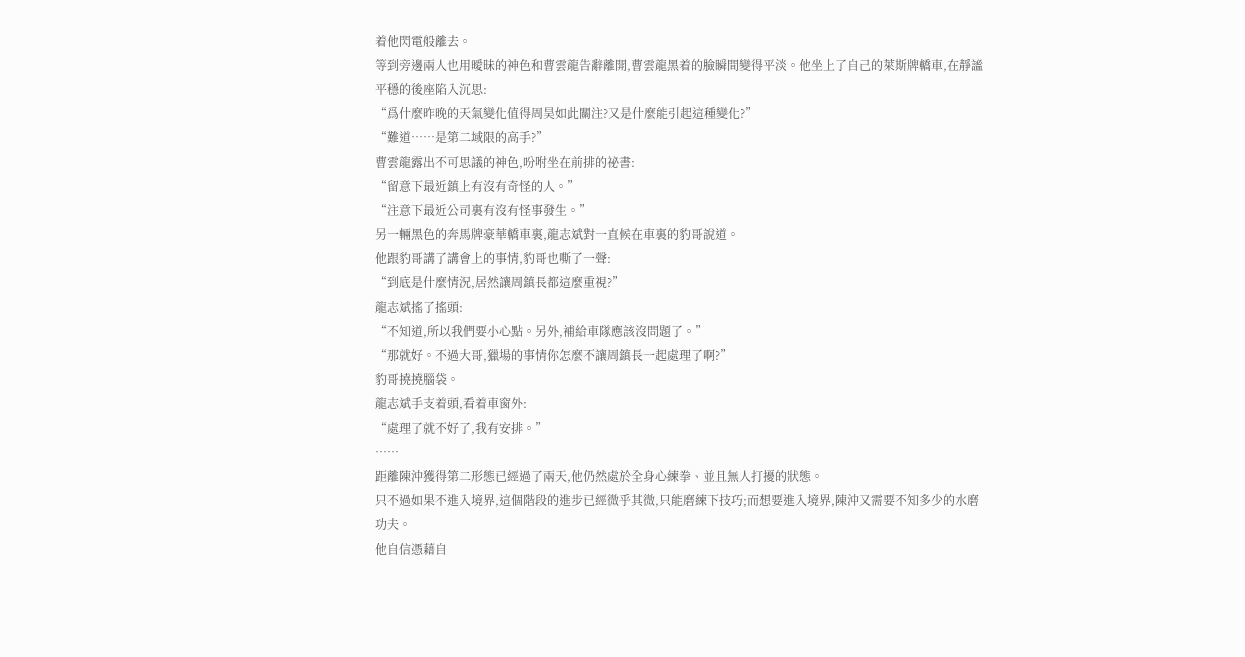着他閃電般離去。
等到旁邊兩人也用曖昧的神色和曹雲龍告辭離開,曹雲龍黑着的臉瞬間變得平淡。他坐上了自己的萊斯牌轎車,在靜謐平穩的後座陷入沉思:
“爲什麼昨晚的天氣變化值得周昊如此關注?又是什麼能引起這種變化?”
“難道……是第二域限的高手?”
曹雲龍露出不可思議的神色,吩咐坐在前排的祕書:
“留意下最近鎮上有沒有奇怪的人。”
“注意下最近公司裏有沒有怪事發生。”
另一輛黑色的奔馬牌豪華轎車裏,龍志斌對一直候在車裏的豹哥說道。
他跟豹哥講了講會上的事情,豹哥也嘶了一聲:
“到底是什麼情況,居然讓周鎮長都這麼重視?”
龍志斌搖了搖頭:
“不知道,所以我們要小心點。另外,補給車隊應該沒問題了。”
“那就好。不過大哥,獵場的事情你怎麼不讓周鎮長一起處理了啊?”
豹哥撓撓腦袋。
龍志斌手支着頭,看着車窗外:
“處理了就不好了,我有安排。”
……
距離陳沖獲得第二形態已經過了兩天,他仍然處於全身心練拳、並且無人打擾的狀態。
只不過如果不進入境界,這個階段的進步已經微乎其微,只能磨練下技巧;而想要進入境界,陳沖又需要不知多少的水磨功夫。
他自信憑藉自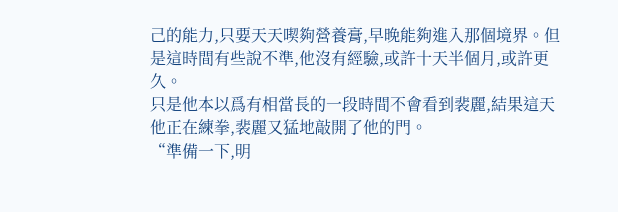己的能力,只要天天喫夠營養膏,早晚能夠進入那個境界。但是這時間有些說不準,他沒有經驗,或許十天半個月,或許更久。
只是他本以爲有相當長的一段時間不會看到裴麗,結果這天他正在練拳,裴麗又猛地敲開了他的門。
“準備一下,明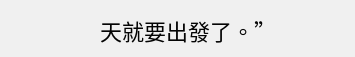天就要出發了。”